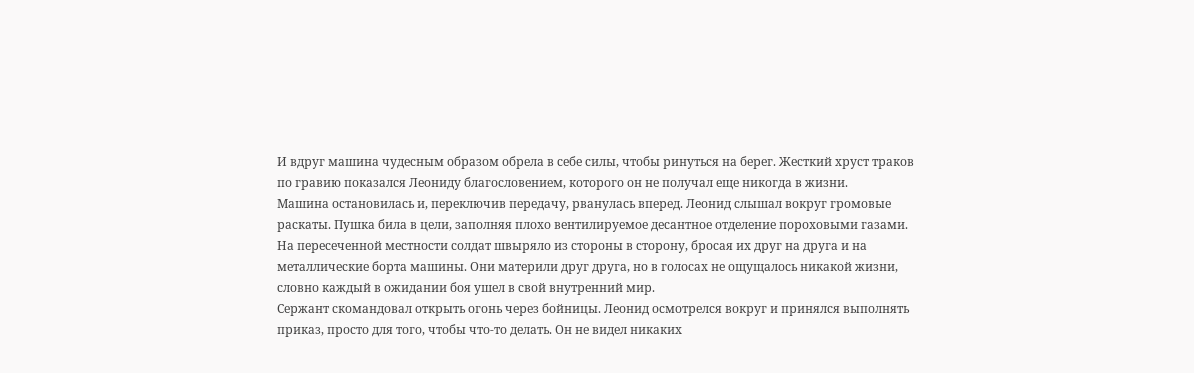И вдруг машина чудесным образом обрела в себе силы, чтобы ринуться на берег. Жесткий хруст траков по гравию показался Леониду благословением, которого он не получал еще никогда в жизни.
Машина остановилась и, переключив передачу, рванулась вперед. Леонид слышал вокруг громовые раскаты. Пушка била в цели, заполняя плохо вентилируемое десантное отделение пороховыми газами. На пересеченной местности солдат швыряло из стороны в сторону, бросая их друг на друга и на металлические борта машины. Они материли друг друга, но в голосах не ощущалось никакой жизни, словно каждый в ожидании боя ушел в свой внутренний мир.
Сержант скомандовал открыть огонь через бойницы. Леонид осмотрелся вокруг и принялся выполнять приказ, просто для того, чтобы что-то делать. Он не видел никаких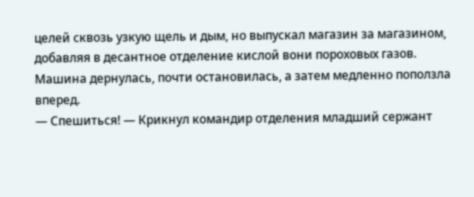целей сквозь узкую щель и дым, но выпускал магазин за магазином, добавляя в десантное отделение кислой вони пороховых газов.
Машина дернулась, почти остановилась, а затем медленно поползла вперед.
— Спешиться! — Крикнул командир отделения младший сержант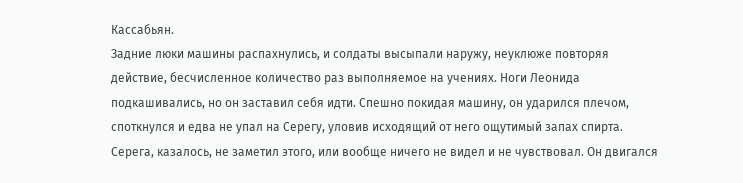Кассабьян.
Задние люки машины распахнулись, и солдаты высыпали наружу, неуклюже повторяя действие, бесчисленное количество раз выполняемое на учениях. Ноги Леонида подкашивались, но он заставил себя идти. Спешно покидая машину, он ударился плечом, споткнулся и едва не упал на Серегу, уловив исходящий от него ощутимый запах спирта. Серега, казалось, не заметил этого, или вообще ничего не видел и не чувствовал. Он двигался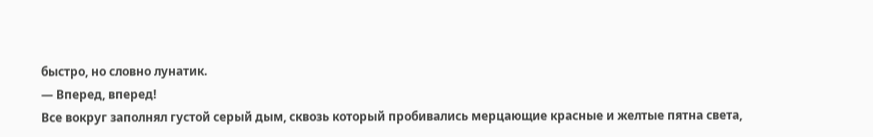быстро, но словно лунатик.
— Вперед, вперед!
Все вокруг заполнял густой серый дым, сквозь который пробивались мерцающие красные и желтые пятна света,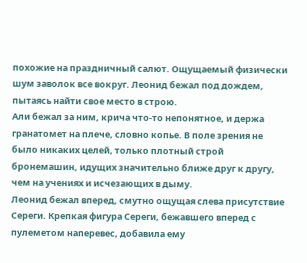похожие на праздничный салют. Ощущаемый физически шум заволок все вокруг. Леонид бежал под дождем, пытаясь найти свое место в строю.
Али бежал за ним, крича что-то непонятное, и держа гранатомет на плече, словно копье. В поле зрения не было никаких целей, только плотный строй бронемашин, идущих значительно ближе друг к другу, чем на учениях и исчезающих в дыму.
Леонид бежал вперед, смутно ощущая слева присутствие Сереги. Крепкая фигура Сереги, бежавшего вперед с пулеметом наперевес, добавила ему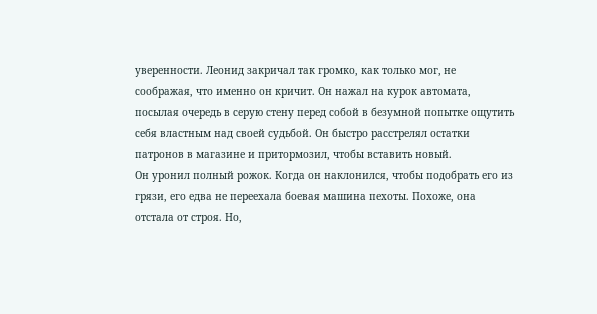уверенности. Леонид закричал так громко, как только мог, не соображая, что именно он кричит. Он нажал на курок автомата, посылая очередь в серую стену перед собой в безумной попытке ощутить себя властным над своей судьбой. Он быстро расстрелял остатки патронов в магазине и притормозил, чтобы вставить новый.
Он уронил полный рожок. Когда он наклонился, чтобы подобрать его из грязи, его едва не переехала боевая машина пехоты. Похоже, она отстала от строя. Но,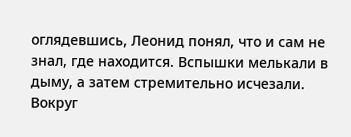оглядевшись, Леонид понял, что и сам не знал, где находится. Вспышки мелькали в дыму, а затем стремительно исчезали. Вокруг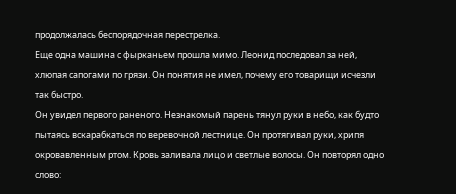продолжалась беспорядочная перестрелка.
Еще одна машина с фырканьем прошла мимо. Леонид последовал за ней, хлюпая сапогами по грязи. Он понятия не имел, почему его товарищи исчезли так быстро.
Он увидел первого раненого. Незнакомый парень тянул руки в небо, как будто пытаясь вскарабкаться по веревочной лестнице. Он протягивал руки, хрипя окровавленным ртом. Кровь заливала лицо и светлые волосы. Он повторял одно слово: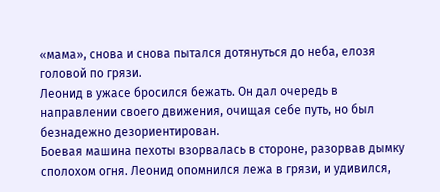«мама», снова и снова пытался дотянуться до неба, елозя головой по грязи.
Леонид в ужасе бросился бежать. Он дал очередь в направлении своего движения, очищая себе путь, но был безнадежно дезориентирован.
Боевая машина пехоты взорвалась в стороне, разорвав дымку сполохом огня. Леонид опомнился лежа в грязи, и удивился,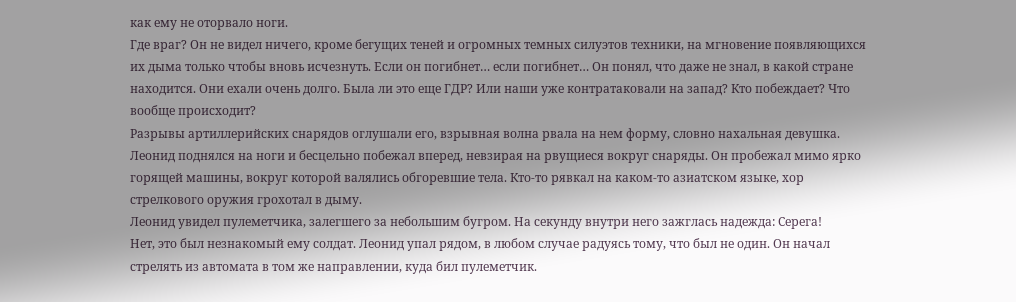как ему не оторвало ноги.
Где враг? Он не видел ничего, кроме бегущих теней и огромных темных силуэтов техники, на мгновение появляющихся их дыма только чтобы вновь исчезнуть. Если он погибнет… если погибнет… Он понял, что даже не знал, в какой стране находится. Они ехали очень долго. Была ли это еще ГДР? Или наши уже контратаковали на запад? Кто побеждает? Что вообще происходит?
Разрывы артиллерийских снарядов оглушали его, взрывная волна рвала на нем форму, словно нахальная девушка. Леонид поднялся на ноги и бесцельно побежал вперед, невзирая на рвущиеся вокруг снаряды. Он пробежал мимо ярко горящей машины, вокруг которой валялись обгоревшие тела. Кто-то рявкал на каком-то азиатском языке, хор стрелкового оружия грохотал в дыму.
Леонид увидел пулеметчика, залегшего за небольшим бугром. На секунду внутри него зажглась надежда: Серега!
Нет, это был незнакомый ему солдат. Леонид упал рядом, в любом случае радуясь тому, что был не один. Он начал стрелять из автомата в том же направлении, куда бил пулеметчик.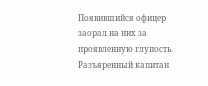Появившийся офицер заорал на них за проявленную глупость. Разъяренный капитан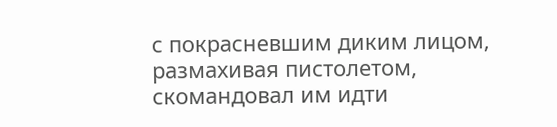с покрасневшим диким лицом, размахивая пистолетом, скомандовал им идти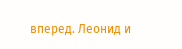вперед. Леонид и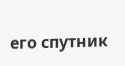его спутник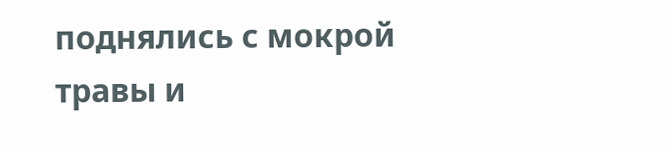поднялись с мокрой травы и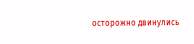осторожно двинулись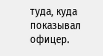туда, куда показывал офицер.